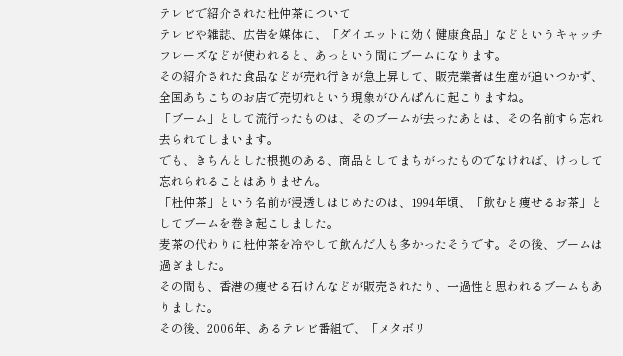テレビで紹介された杜仲茶について
テレビや雑誌、広告を媒体に、「ダイエットに効く健康食品」などというキャッチフレーズなどが使われると、あっという間にブームになります。
その紹介された食品などが売れ行きが急上昇して、販売業者は生産が追いつかず、全国あちこちのお店で売切れという現象がひんぱんに起こりますね。
「ブーム」として流行ったものは、そのブームが去ったあとは、その名前すら忘れ去られてしまいます。
でも、きちんとした根拠のある、商品としてまちがったものでなければ、けっして忘れられることはありません。
「杜仲茶」という名前が浸透しはじめたのは、1994年頃、「飲むと痩せるお茶」としてブームを巻き起こしました。
麦茶の代わりに杜仲茶を冷やして飲んだ人も多かったそうです。その後、ブームは過ぎました。
その間も、香港の痩せる石けんなどが販売されたり、一過性と思われるブームもありました。
その後、2006年、あるテレビ番組で、「メタボリ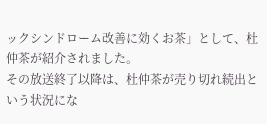ックシンドローム改善に効くお茶」として、杜仲茶が紹介されました。
その放送終了以降は、杜仲茶が売り切れ続出という状況にな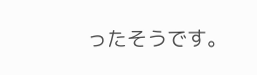ったそうです。